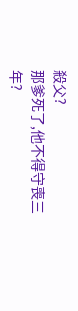殺父?
那爹死了,他不得守喪三年?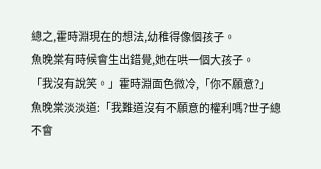總之,霍時淵現在的想法,幼稚得像個孩子。
魚晚棠有時候會生出錯覺,她在哄一個大孩子。
「我沒有說笑。」霍時淵面色微冷,「你不願意?」
魚晚棠淡淡道:「我難道沒有不願意的權利嗎?世子總不會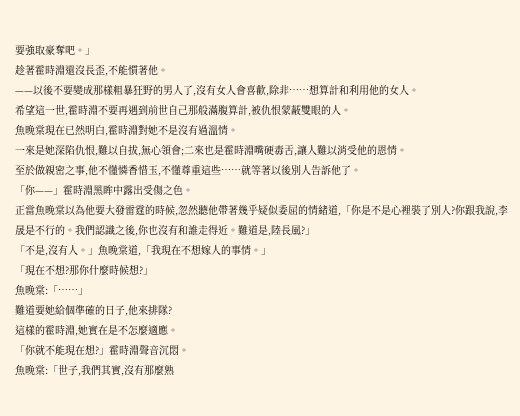要強取豪奪吧。」
趁著霍時淵還沒長歪,不能慣著他。
——以後不要變成那樣粗暴狂野的男人了,沒有女人會喜歡,除非……想算計和利用他的女人。
希望這一世,霍時淵不要再遇到前世自己那般滿腹算計,被仇恨蒙蔽雙眼的人。
魚晚棠現在已然明白,霍時淵對她不是沒有過溫情。
一來是她深陷仇恨,難以自拔,無心領會;二來也是霍時淵嘴硬毒舌,讓人難以消受他的恩情。
至於做親密之事,他不懂憐香惜玉,不懂尊重這些……就等著以後別人告訴他了。
「你——」霍時淵黑眸中露出受傷之色。
正當魚晚棠以為他要大發雷霆的時候,忽然聽他帶著幾乎疑似委屈的情緒道,「你是不是心裡裝了別人?你跟我說,李晟是不行的。我們認識之後,你也沒有和誰走得近。難道是,陸長風?」
「不是,沒有人。」魚晚棠道,「我現在不想嫁人的事情。」
「現在不想?那你什麼時候想?」
魚晚棠:「……」
難道要她給個準確的日子,他來排隊?
這樣的霍時淵,她實在是不怎麼適應。
「你就不能現在想?」霍時淵聲音沉悶。
魚晚棠:「世子,我們其實,沒有那麼熟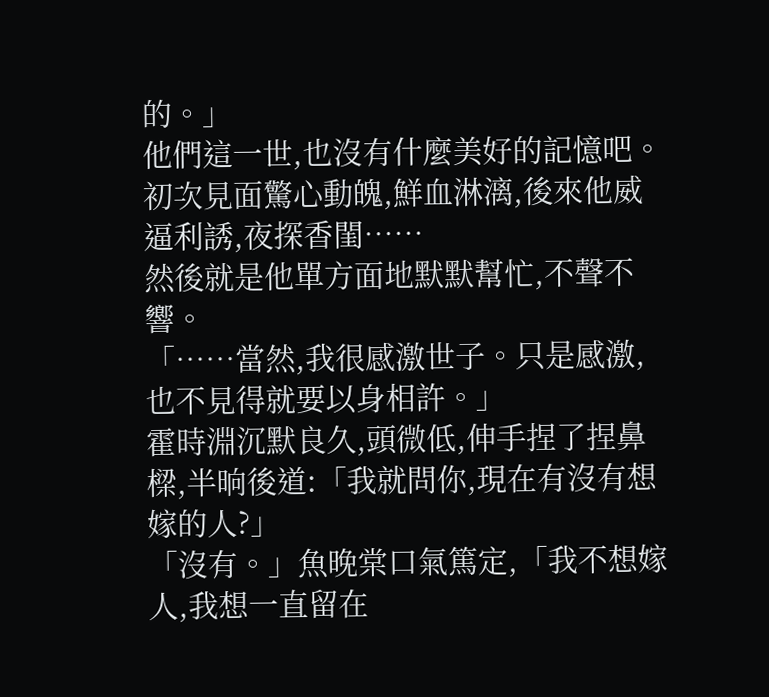的。」
他們這一世,也沒有什麼美好的記憶吧。
初次見面驚心動魄,鮮血淋漓,後來他威逼利誘,夜探香閨……
然後就是他單方面地默默幫忙,不聲不響。
「……當然,我很感激世子。只是感激,也不見得就要以身相許。」
霍時淵沉默良久,頭微低,伸手捏了捏鼻樑,半晌後道:「我就問你,現在有沒有想嫁的人?」
「沒有。」魚晚棠口氣篤定,「我不想嫁人,我想一直留在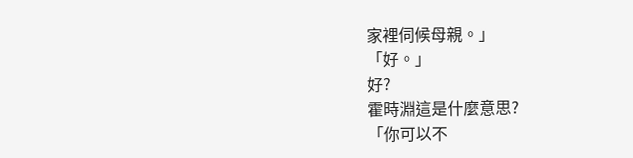家裡伺候母親。」
「好。」
好?
霍時淵這是什麼意思?
「你可以不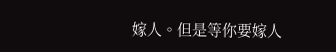嫁人。但是等你要嫁人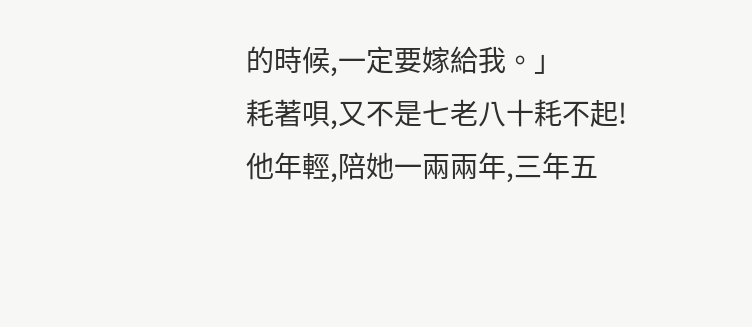的時候,一定要嫁給我。」
耗著唄,又不是七老八十耗不起!
他年輕,陪她一兩兩年,三年五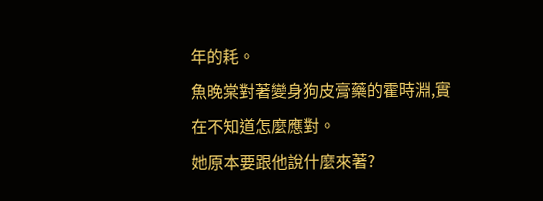年的耗。
魚晚棠對著變身狗皮膏藥的霍時淵,實在不知道怎麼應對。
她原本要跟他說什麼來著?